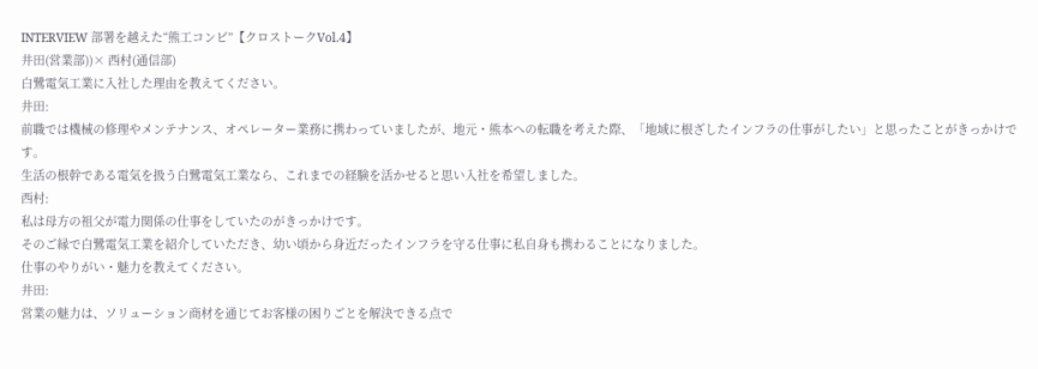INTERVIEW 部署を越えた“熊工コンビ”【クロストークVol.4】
井田(営業部))× 西村(通信部)
白鷺電気工業に入社した理由を教えてください。
井田:
前職では機械の修理やメンテナンス、オペレーター業務に携わっていましたが、地元・熊本への転職を考えた際、「地域に根ざしたインフラの仕事がしたい」と思ったことがきっかけです。
生活の根幹である電気を扱う白鷺電気工業なら、これまでの経験を活かせると思い入社を希望しました。
西村:
私は母方の祖父が電力関係の仕事をしていたのがきっかけです。
そのご縁で白鷺電気工業を紹介していただき、幼い頃から身近だったインフラを守る仕事に私自身も携わることになりました。
仕事のやりがい・魅力を教えてください。
井田:
営業の魅力は、ソリューション商材を通じてお客様の困りごとを解決できる点で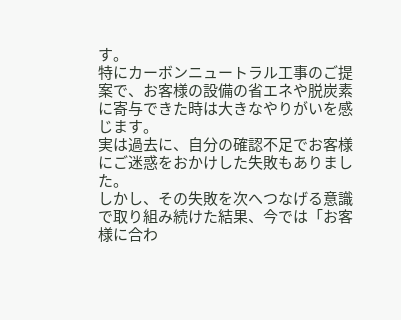す。
特にカーボンニュートラル工事のご提案で、お客様の設備の省エネや脱炭素に寄与できた時は大きなやりがいを感じます。
実は過去に、自分の確認不足でお客様にご迷惑をおかけした失敗もありました。
しかし、その失敗を次へつなげる意識で取り組み続けた結果、今では「お客様に合わ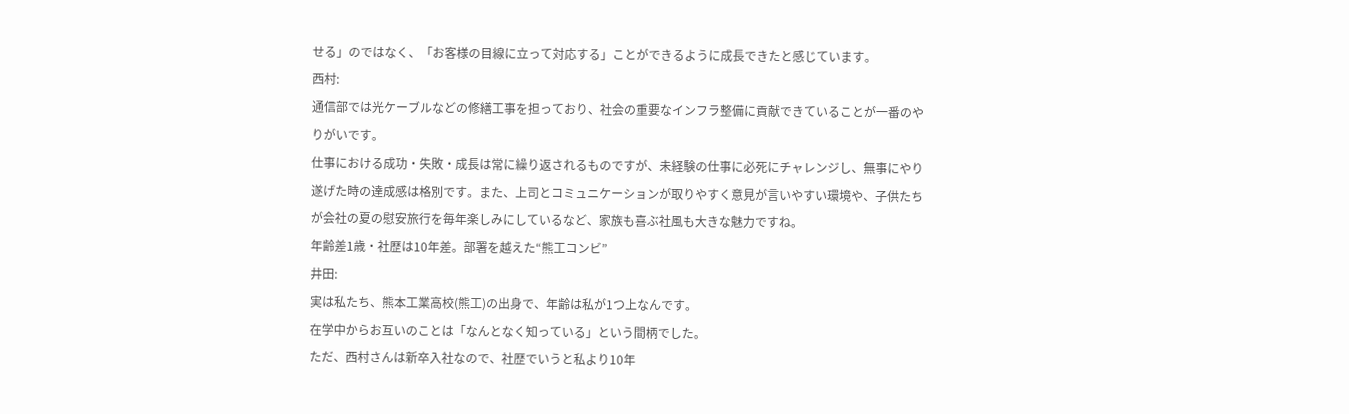せる」のではなく、「お客様の目線に立って対応する」ことができるように成長できたと感じています。
西村:
通信部では光ケーブルなどの修繕工事を担っており、社会の重要なインフラ整備に貢献できていることが一番のやりがいです。
仕事における成功・失敗・成長は常に繰り返されるものですが、未経験の仕事に必死にチャレンジし、無事にやり遂げた時の達成感は格別です。また、上司とコミュニケーションが取りやすく意見が言いやすい環境や、子供たちが会社の夏の慰安旅行を毎年楽しみにしているなど、家族も喜ぶ社風も大きな魅力ですね。
年齢差1歳・社歴は10年差。部署を越えた“熊工コンビ”
井田:
実は私たち、熊本工業高校(熊工)の出身で、年齢は私が1つ上なんです。
在学中からお互いのことは「なんとなく知っている」という間柄でした。
ただ、西村さんは新卒入社なので、社歴でいうと私より10年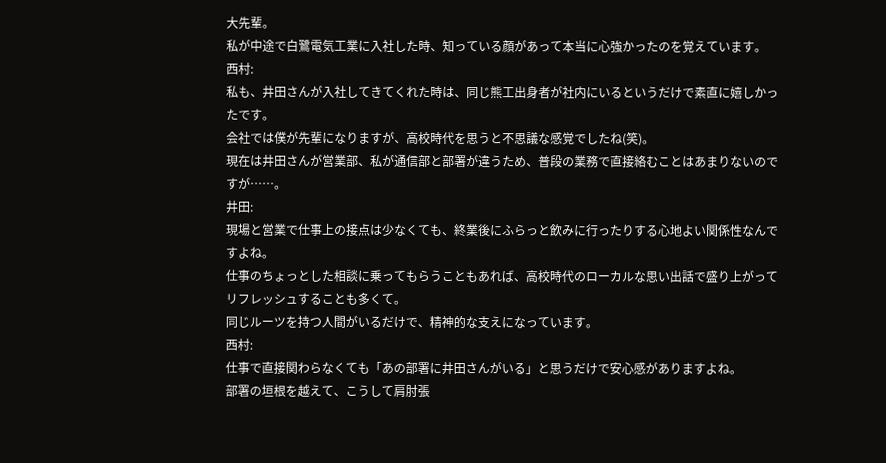大先輩。
私が中途で白鷺電気工業に入社した時、知っている顔があって本当に心強かったのを覚えています。
西村:
私も、井田さんが入社してきてくれた時は、同じ熊工出身者が社内にいるというだけで素直に嬉しかったです。
会社では僕が先輩になりますが、高校時代を思うと不思議な感覚でしたね(笑)。
現在は井田さんが営業部、私が通信部と部署が違うため、普段の業務で直接絡むことはあまりないのですが……。
井田:
現場と営業で仕事上の接点は少なくても、終業後にふらっと飲みに行ったりする心地よい関係性なんですよね。
仕事のちょっとした相談に乗ってもらうこともあれば、高校時代のローカルな思い出話で盛り上がってリフレッシュすることも多くて。
同じルーツを持つ人間がいるだけで、精神的な支えになっています。
西村:
仕事で直接関わらなくても「あの部署に井田さんがいる」と思うだけで安心感がありますよね。
部署の垣根を越えて、こうして肩肘張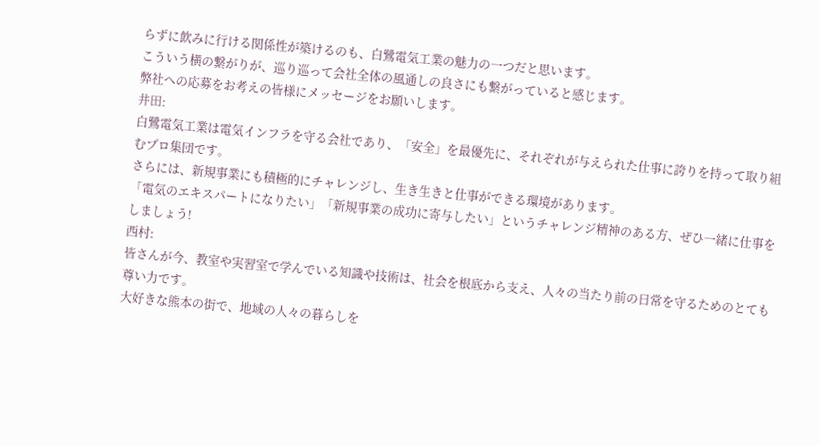らずに飲みに行ける関係性が築けるのも、白鷺電気工業の魅力の一つだと思います。
こういう横の繋がりが、巡り巡って会社全体の風通しの良さにも繋がっていると感じます。
弊社への応募をお考えの皆様にメッセージをお願いします。
井田:
白鷺電気工業は電気インフラを守る会社であり、「安全」を最優先に、それぞれが与えられた仕事に誇りを持って取り組むプロ集団です。
さらには、新規事業にも積極的にチャレンジし、生き生きと仕事ができる環境があります。
「電気のエキスパートになりたい」「新規事業の成功に寄与したい」というチャレンジ精神のある方、ぜひ一緒に仕事をしましょう!
西村:
皆さんが今、教室や実習室で学んでいる知識や技術は、社会を根底から支え、人々の当たり前の日常を守るためのとても尊い力です。
大好きな熊本の街で、地域の人々の暮らしを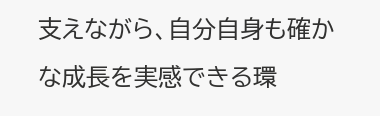支えながら、自分自身も確かな成長を実感できる環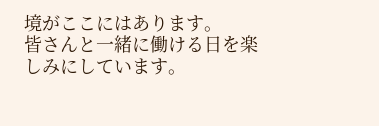境がここにはあります。
皆さんと一緒に働ける日を楽しみにしています。